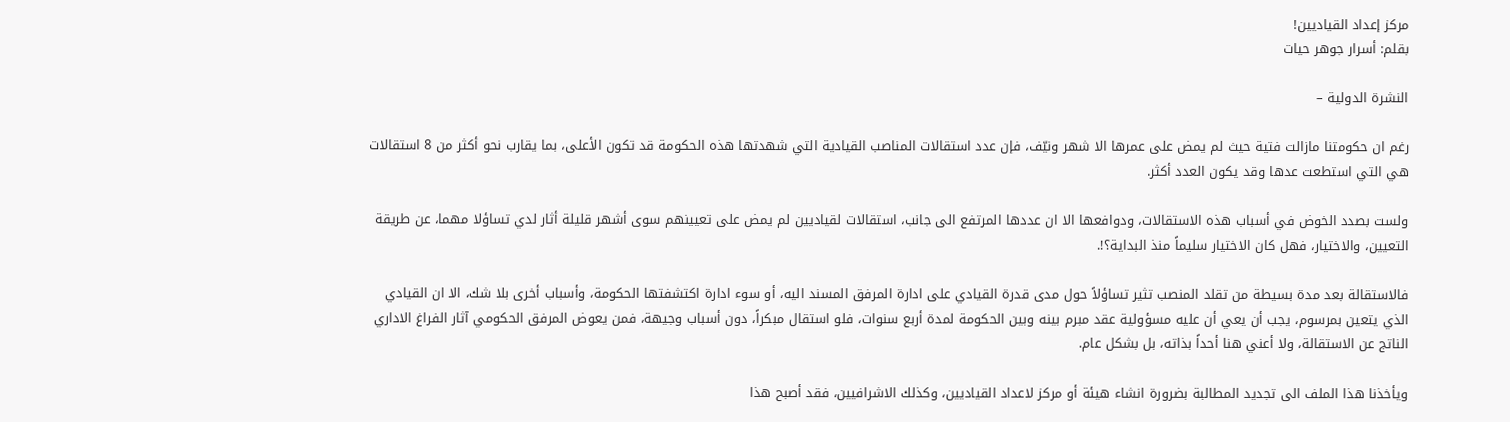مركز إعداد القياديين!
بقلم: أسرار جوهر حيات

النشرة الدولية –

رغم ان حكومتنا مازالت فتية حيث لم يمض على عمرها الا شهر ونيّف، فإن عدد استقالات المناصب القيادية التي شهدتها هذه الحكومة قد تكون الأعلى، بما يقارب نحو أكثر من 8 استقالات هي التي استطعت عدها وقد يكون العدد أكثر.

ولست بصدد الخوض في أسباب هذه الاستقالات، ودوافعها الا ان عددها المرتفع الى جانب، استقالات لقياديين لم يمض على تعيينهم سوى أشهر قليلة أثار لدي تساؤلا مهما، عن طريقة التعيين، والاختيار، فهل كان الاختيار سليماً منذ البداية؟!.

فالاستقالة بعد مدة بسيطة من تقلد المنصب تثير تساؤلاً حول مدى قدرة القيادي على ادارة المرفق المسند اليه، أو سوء ادارة اكتشفتها الحكومة، وأسباب أخرى بلا شك، الا ان القيادي الذي يتعين بمرسوم، يجب أن يعي أن عليه مسؤولية عقد مبرم بينه وبين الحكومة لمدة أربع سنوات، فلو استقال مبكراً، دون أسباب وجيهة، فمن يعوض المرفق الحكومي آثار الفراغ الاداري الناتج عن الاستقالة، ولا أعني هنا أحداً بذاته، بل بشكل عام.

ويأخذنا هذا الملف الى تجديد المطالبة بضرورة انشاء هيئة أو مركز لاعداد القياديين، وكذلك الاشرافيين، فقد أصبح هذا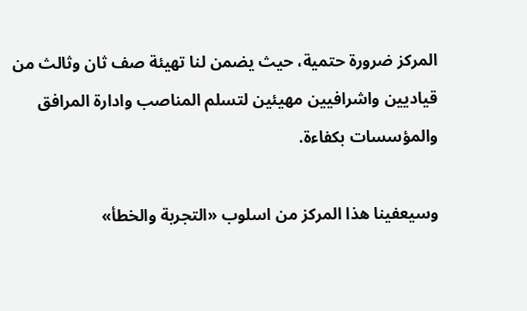المركز ضرورة حتمية، حيث يضمن لنا تهيئة صف ثان وثالث من قياديين واشرافيين مهيئين لتسلم المناصب وادارة المرافق والمؤسسات بكفاءة.

وسيعفينا هذا المركز من اسلوب «التجربة والخطأ»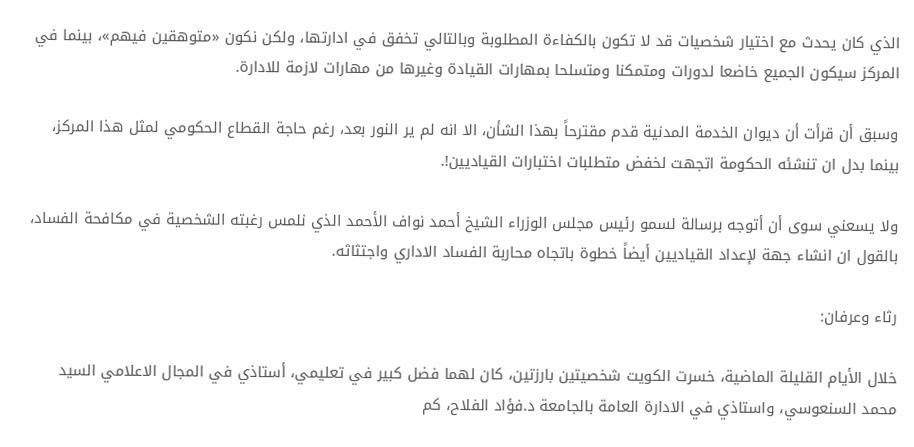الذي كان يحدث مع اختيار شخصيات قد لا تكون بالكفاءة المطلوبة وبالتالي تخفق في ادارتها، ولكن نكون «متوهقين فيهم»، بينما في المركز سيكون الجميع خاضعا لدورات ومتمكنا ومتسلحا بمهارات القيادة وغيرها من مهارات لازمة للادارة.

وسبق أن قرأت أن ديوان الخدمة المدنية قدم مقترحاً بهذا الشأن، الا انه لم ير النور بعد، رغم حاجة القطاع الحكومي لمثل هذا المركز، بينما بدل ان تنشئه الحكومة اتجهت لخفض متطلبات اختبارات القياديين!.

ولا يسعني سوى أن أتوجه برسالة لسمو رئيس مجلس الوزراء الشيخ أحمد نواف الأحمد الذي نلمس رغبته الشخصية في مكافحة الفساد، بالقول ان انشاء جهة لإعداد القياديين أيضاً خطوة باتجاه محاربة الفساد الاداري واجتثاثه.

رثاء وعرفان:

خلال الأيام القليلة الماضية، خسرت الكويت شخصيتين بارزتين، كان لهما فضل كبير في تعليمي، أستاذي في المجال الاعلامي السيد محمد السنعوسي، واستاذي في الادارة العامة بالجامعة د.فؤاد الفلاح، كم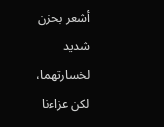أشعر بحزن شديد لخسارتهما، لكن عزاءنا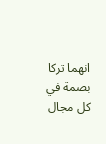انهما تركا بصمة في كل مجال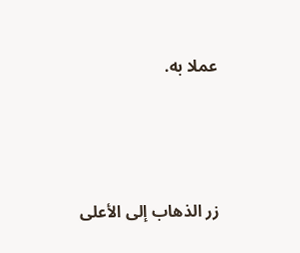عملا به.





زر الذهاب إلى الأعلى